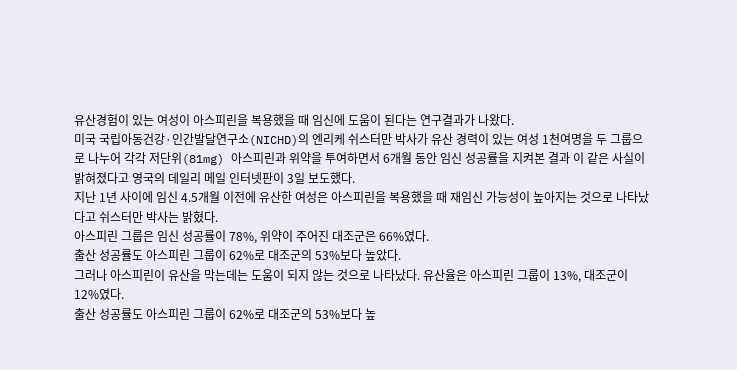유산경험이 있는 여성이 아스피린을 복용했을 때 임신에 도움이 된다는 연구결과가 나왔다.
미국 국립아동건강·인간발달연구소(NICHD)의 엔리케 쉬스터만 박사가 유산 경력이 있는 여성 1천여명을 두 그룹으로 나누어 각각 저단위(81mg) 아스피린과 위약을 투여하면서 6개월 동안 임신 성공률을 지켜본 결과 이 같은 사실이 밝혀졌다고 영국의 데일리 메일 인터넷판이 3일 보도했다.
지난 1년 사이에 임신 4.5개월 이전에 유산한 여성은 아스피린을 복용했을 때 재임신 가능성이 높아지는 것으로 나타났다고 쉬스터만 박사는 밝혔다.
아스피린 그룹은 임신 성공률이 78%, 위약이 주어진 대조군은 66%였다.
출산 성공률도 아스피린 그룹이 62%로 대조군의 53%보다 높았다.
그러나 아스피린이 유산을 막는데는 도움이 되지 않는 것으로 나타났다. 유산율은 아스피린 그룹이 13%, 대조군이 12%였다.
출산 성공률도 아스피린 그룹이 62%로 대조군의 53%보다 높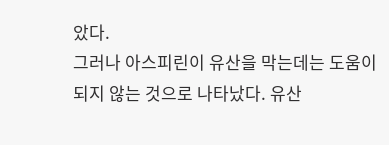았다.
그러나 아스피린이 유산을 막는데는 도움이 되지 않는 것으로 나타났다. 유산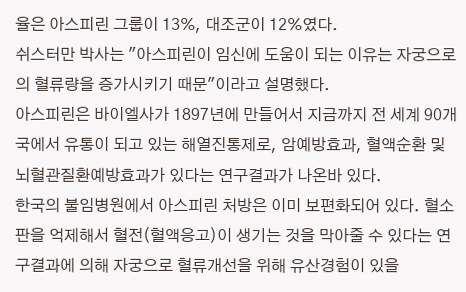율은 아스피린 그룹이 13%, 대조군이 12%였다.
쉬스터만 박사는 "아스피린이 임신에 도움이 되는 이유는 자궁으로의 혈류량을 증가시키기 때문"이라고 설명했다.
아스피린은 바이엘사가 1897년에 만들어서 지금까지 전 세계 90개국에서 유통이 되고 있는 해열진통제로, 암예방효과, 혈액순환 및 뇌혈관질환예방효과가 있다는 연구결과가 나온바 있다.
한국의 불임병원에서 아스피린 처방은 이미 보편화되어 있다. 혈소판을 억제해서 혈전(혈액응고)이 생기는 것을 막아줄 수 있다는 연구결과에 의해 자궁으로 혈류개선을 위해 유산경험이 있을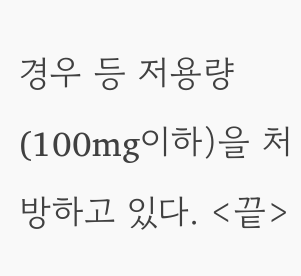경우 등 저용량(100mg이하)을 처방하고 있다. <끝>